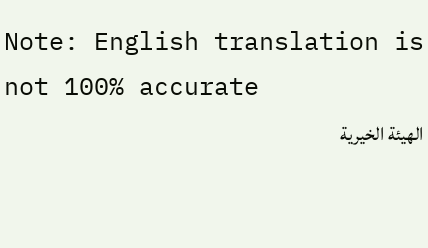Note: English translation is not 100% accurate
الهيئة الخيرية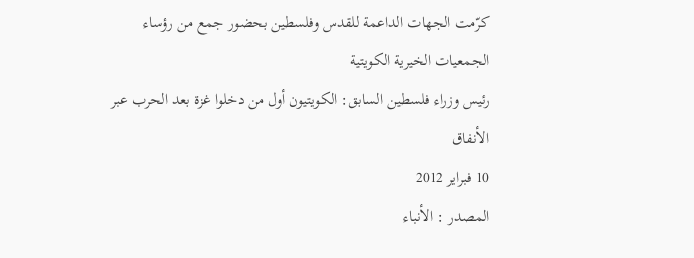كرّمت الجهات الداعمة للقدس وفلسطين بحضور جمع من رؤساء الجمعيات الخيرية الكويتية
رئيس وزراء فلسطين السابق: الكويتيون أول من دخلوا غزة بعد الحرب عبر الأنفاق
10 فبراير 2012
المصدر : الأنباء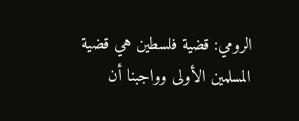الرومي: قضية فلسطين هي قضية المسلمين الأولى وواجبنا أن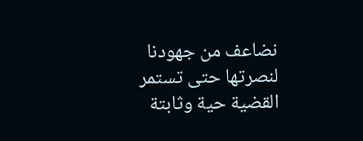نضاعف من جهودنا لنصرتها حتى تستمر القضية حية وثابتة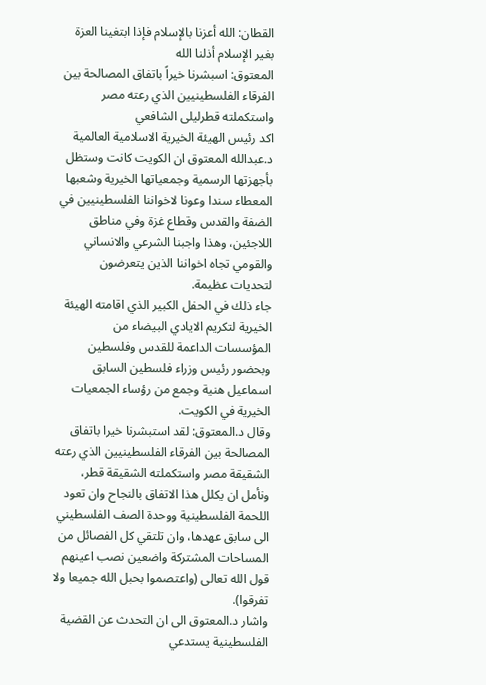القطان: الله أعزنا بالإسلام فإذا ابتغينا العزة بغير الإسلام أذلنا الله
المعتوق: اسبشرنا خيراً باتفاق المصالحة بين الفرقاء الفلسطينيين الذي رعته مصر واستكملته قطرليلى الشافعي
اكد رئيس الهيئة الخيرية الاسلامية العالمية د.عبدالله المعتوق ان الكويت كانت وستظل بأجهزتها الرسمية وجمعياتها الخيرية وشعبها المعطاء سندا وعونا لاخواننا الفلسطينيين في الضفة والقدس وقطاع غزة وفي مناطق اللاجئين، وهذا واجبنا الشرعي والانساني والقومي تجاه اخواننا الذين يتعرضون لتحديات عظيمة.
جاء ذلك في الحفل الكبير الذي اقامته الهيئة الخيرية لتكريم الايادي البيضاء من المؤسسات الداعمة للقدس وفلسطين وبحضور رئيس وزراء فلسطين السابق اسماعيل هنية وجمع من رؤساء الجمعيات الخيرية في الكويت.
وقال د.المعتوق: لقد استبشرنا خيرا باتفاق المصالحة بين الفرقاء الفلسطينيين الذي رعته الشقيقة مصر واستكملته الشقيقة قطر، ونأمل ان يكلل هذا الاتفاق بالنجاح وان تعود اللحمة الفلسطينية ووحدة الصف الفلسطيني الى سابق عهدها، وان تلتقي كل الفصائل من المساحات المشتركة واضعين نصب اعينهم قول الله تعالى (واعتصموا بحبل الله جميعا ولا تفرقوا).
واشار د.المعتوق الى ان التحدث عن القضية الفلسطينية يستدعي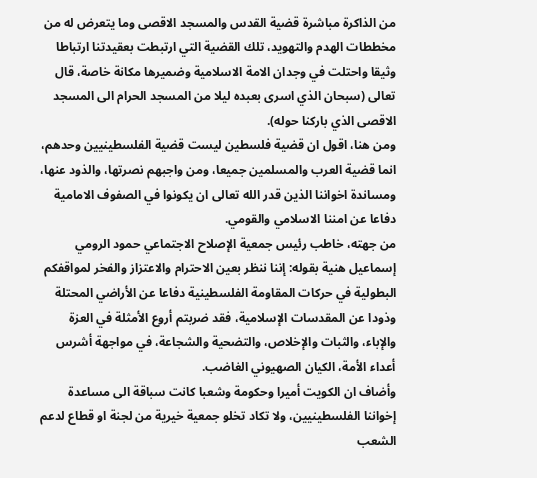من الذاكرة مباشرة قضية القدس والمسجد الاقصى وما يتعرض له من مخططات الهدم والتهويد، تلك القضية التي ارتبطت بعقيدتنا ارتباطا وثيقا واحتلت في وجدان الامة الاسلامية وضميرها مكانة خاصة، قال تعالى (سبحان الذي اسرى بعبده ليلا من المسجد الحرام الى المسجد الاقصى الذي باركنا حوله).
ومن هنا، اقول ان قضية فلسطين ليست قضية الفلسطينيين وحدهم، انما قضية العرب والمسلمين جميعا، ومن واجبهم نصرتها، والذود عنها، ومساندة اخواننا الذين قدر الله تعالى ان يكونوا في الصفوف الامامية دفاعا عن امننا الاسلامي والقومي.
من جهته، خاطب رئيس جمعية الإصلاح الاجتماعي حمود الرومي إسماعيل هنية بقوله: إننا ننظر بعين الاحترام والاعتزاز والفخر لمواقفكم البطولية في حركات المقاومة الفلسطينية دفاعا عن الأراضي المحتلة وذودا عن المقدسات الإسلامية، فقد ضربتم أروع الأمثلة في العزة والإباء، والثبات والإخلاص، والتضحية والشجاعة، في مواجهة أشرس أعداء الأمة، الكيان الصهيوني الغاضب.
وأضاف ان الكويت أميرا وحكومة وشعبا كانت سباقة الى مساعدة إخواننا الفلسطينيين، ولا تكاد تخلو جمعية خيرية من لجنة او قطاع لدعم الشعب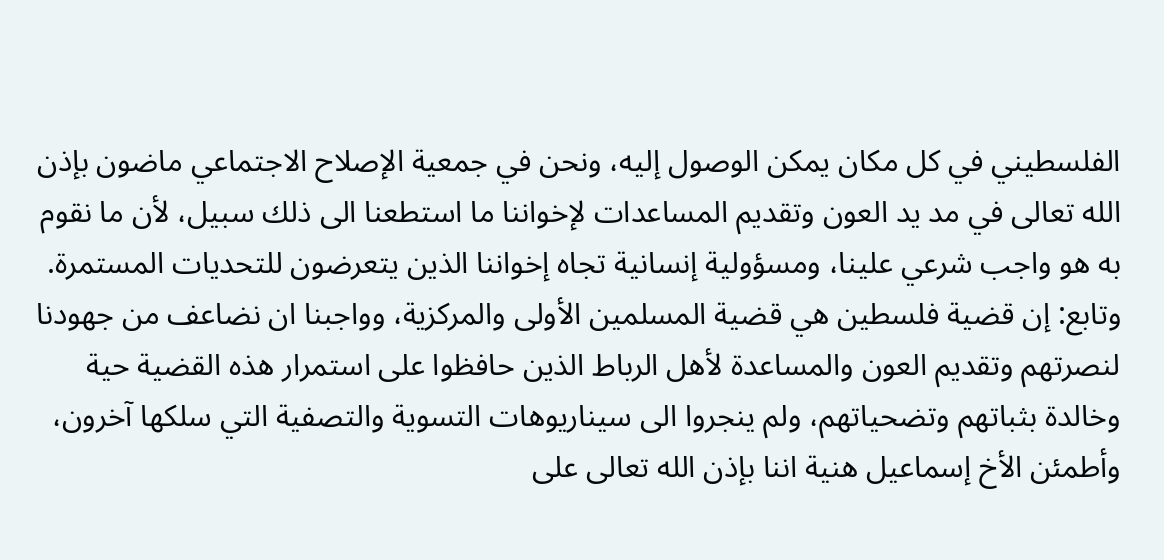الفلسطيني في كل مكان يمكن الوصول إليه، ونحن في جمعية الإصلاح الاجتماعي ماضون بإذن الله تعالى في مد يد العون وتقديم المساعدات لإخواننا ما استطعنا الى ذلك سبيل، لأن ما نقوم به هو واجب شرعي علينا، ومسؤولية إنسانية تجاه إخواننا الذين يتعرضون للتحديات المستمرة.
وتابع: إن قضية فلسطين هي قضية المسلمين الأولى والمركزية، وواجبنا ان نضاعف من جهودنا لنصرتهم وتقديم العون والمساعدة لأهل الرباط الذين حافظوا على استمرار هذه القضية حية وخالدة بثباتهم وتضحياتهم، ولم ينجروا الى سيناريوهات التسوية والتصفية التي سلكها آخرون، وأطمئن الأخ إسماعيل هنية اننا بإذن الله تعالى على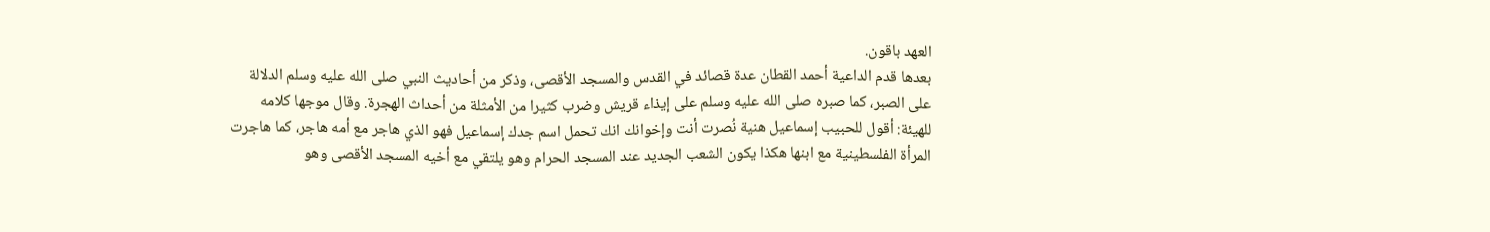العهد باقون.
بعدها قدم الداعية أحمد القطان عدة قصائد في القدس والمسجد الأقصى، وذكر من أحاديث النبي صلى الله عليه وسلم الدلالة على الصبر، كما صبره صلى الله عليه وسلم على إيذاء قريش وضرب كثيرا من الأمثلة من أحداث الهجرة. وقال موجها كلامه للهيئة: أقول للحبيب إسماعيل هنية نُصرت أنت وإخوانك انك تحمل اسم جدك إسماعيل فهو الذي هاجر مع أمه هاجر، كما هاجرت المرأة الفلسطينية مع ابنها هكذا يكون الشعب الجديد عند المسجد الحرام وهو يلتقي مع أخيه المسجد الأقصى وهو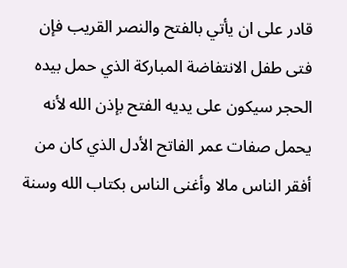قادر على ان يأتي بالفتح والنصر القريب فإن فتى طفل الانتفاضة المباركة الذي حمل بيده الحجر سيكون على يديه الفتح بإذن الله لأنه يحمل صفات عمر الفاتح الأدل الذي كان من أفقر الناس مالا وأغنى الناس بكتاب الله وسنة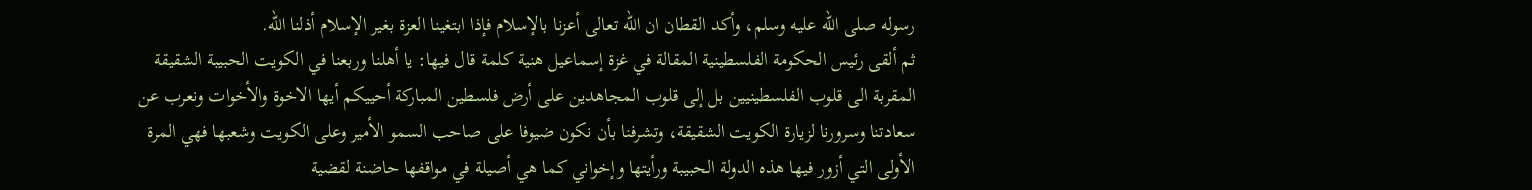رسوله صلى الله عليه وسلم، وأكد القطان ان الله تعالى أعزنا بالإسلام فإذا ابتغينا العزة بغير الإسلام أذلنا الله.
ثم ألقى رئيس الحكومة الفلسطينية المقالة في غزة إسماعيل هنية كلمة قال فيها: يا أهلنا وربعنا في الكويت الحبيبة الشقيقة المقربة الى قلوب الفلسطينيين بل إلى قلوب المجاهدين على أرض فلسطين المباركة أحييكم أيها الاخوة والأخوات ونعرب عن سعادتنا وسرورنا لزيارة الكويت الشقيقة، وتشرفنا بأن نكون ضيوفا على صاحب السمو الأمير وعلى الكويت وشعبها فهي المرة الأولى التي أزور فيها هذه الدولة الحبيبة ورأيتها وإخواني كما هي أصيلة في مواقفها حاضنة لقضية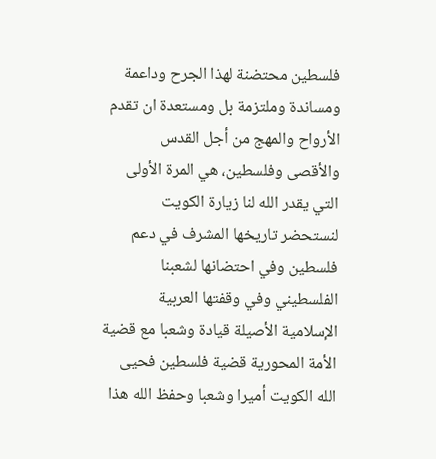فلسطين محتضنة لهذا الجرح وداعمة ومساندة وملتزمة بل ومستعدة ان تقدم الأرواح والمهج من أجل القدس والأقصى وفلسطين، هي المرة الأولى التي يقدر الله لنا زيارة الكويت لنستحضر تاريخها المشرف في دعم فلسطين وفي احتضانها لشعبنا الفلسطيني وفي وقفتها العربية الإسلامية الأصيلة قيادة وشعبا مع قضية الأمة المحورية قضية فلسطين فحيى الله الكويت أميرا وشعبا وحفظ الله هذا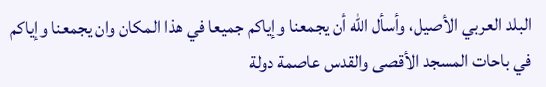البلد العربي الأصيل، وأسأل الله أن يجمعنا وإياكم جميعا في هذا المكان وان يجمعنا وإياكم في باحات المسجد الأقصى والقدس عاصمة دولة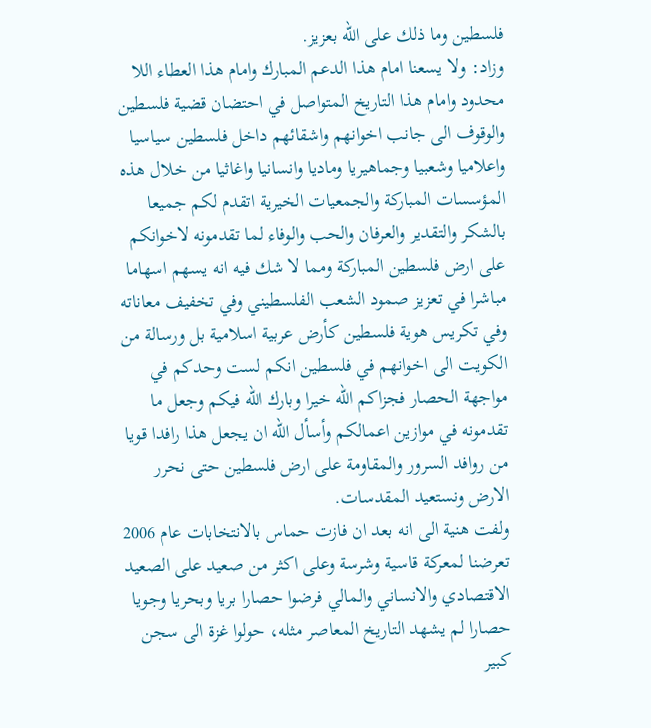فلسطين وما ذلك على الله بعزيز.
وزاد: ولا يسعنا امام هذا الدعم المبارك وامام هذا العطاء اللا محدود وامام هذا التاريخ المتواصل في احتضان قضية فلسطين والوقوف الى جانب اخوانهم واشقائهم داخل فلسطين سياسيا واعلاميا وشعبيا وجماهيريا وماديا وانسانيا واغاثيا من خلال هذه المؤسسات المباركة والجمعيات الخيرية اتقدم لكم جميعا بالشكر والتقدير والعرفان والحب والوفاء لما تقدمونه لاخوانكم على ارض فلسطين المباركة ومما لا شك فيه انه يسهم اسهاما مباشرا في تعزيز صمود الشعب الفلسطيني وفي تخفيف معاناته وفي تكريس هوية فلسطين كأرض عربية اسلامية بل ورسالة من الكويت الى اخوانهم في فلسطين انكم لست وحدكم في مواجهة الحصار فجزاكم الله خيرا وبارك الله فيكم وجعل ما تقدمونه في موازين اعمالكم وأسأل الله ان يجعل هذا رافدا قويا من روافد السرور والمقاومة على ارض فلسطين حتى نحرر الارض ونستعيد المقدسات.
ولفت هنية الى انه بعد ان فازت حماس بالانتخابات عام 2006 تعرضنا لمعركة قاسية وشرسة وعلى اكثر من صعيد على الصعيد الاقتصادي والانساني والمالي فرضوا حصارا بريا وبحريا وجويا حصارا لم يشهد التاريخ المعاصر مثله، حولوا غزة الى سجن كبير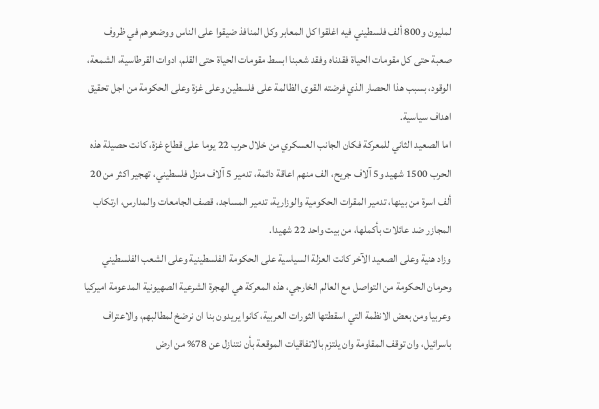لمليون و800 ألف فلسطيني فيه اغلقوا كل المعابر وكل المنافذ ضيقوا على الناس ووضعوهم في ظروف صعبة حتى كل مقومات الحياة فقدناه وفقد شعبنا ابسط مقومات الحياة حتى القلم، ادوات القرطاسية، الشمعة، الوقود، بسبب هذا الحصار الذي فرضته القوى الظالمة على فلسطين وعلى غزة وعلى الحكومة من اجل تحقيق اهداف سياسية.
اما الصعيد الثاني للمعركة فكان الجانب العسكري من خلال حرب 22 يوما على قطاع غزة، كانت حصيلة هذه الحرب 1500 شهيد و5 آلاف جريح، الف منهم اعاقة دائمة، تدمير 5 آلاف منزل فلسطيني، تهجير اكثر من 20 ألف اسرة من بينها، تدمير المقرات الحكومية والوزارية، تدمير المساجد، قصف الجامعات والمدارس، ارتكاب المجازر ضد عائلات بأكملها، من بيت واحد 22 شهيدا.
وزاد هنية وعلى الصعيد الآخر كانت العزلة السياسية على الحكومة الفلسطينية وعلى الشعب الفلسطيني وحرمان الحكومة من التواصل مع العالم الخارجي، هذه المعركة هي الهجرة الشرعية الصهيونية المدعومة اميركيا وعربيا ومن بعض الانظمة التي اسقطتها الثورات العربية، كانوا يريدون بنا ان نرضخ لمطالبهم، والاعتراف باسرائيل، وان توقف المقاومة وان يلتزم بالاتفاقيات الموقعة بأن نتنازل عن 78% من ارض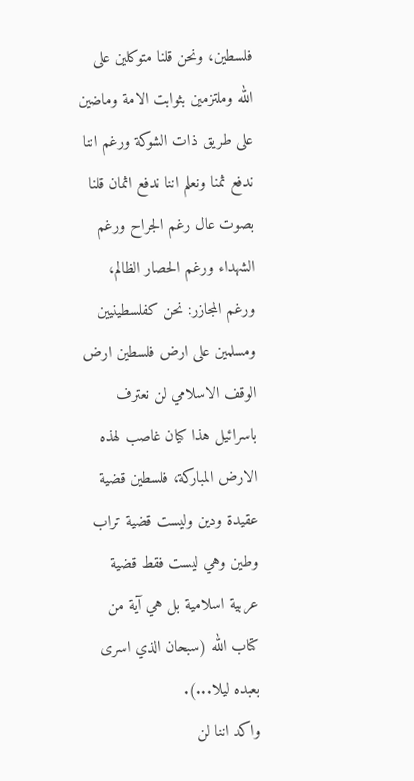فلسطين، ونحن قلنا متوكلين على الله وملتزمين بثوابت الامة وماضين على طريق ذات الشوكة ورغم اننا ندفع ثمنا ونعلم اننا ندفع اثمان قلنا بصوت عال رغم الجراح ورغم الشهداء ورغم الحصار الظالم، ورغم المجازر: نحن كفلسطينيين ومسلمين على ارض فلسطين ارض الوقف الاسلامي لن نعترف باسرائيل هذا كيان غاصب لهذه الارض المباركة، فلسطين قضية عقيدة ودين وليست قضية تراب وطين وهي ليست فقط قضية عربية اسلامية بل هي آية من كتاب الله (سبحان الذي اسرى بعبده ليلا...).
واكد اننا لن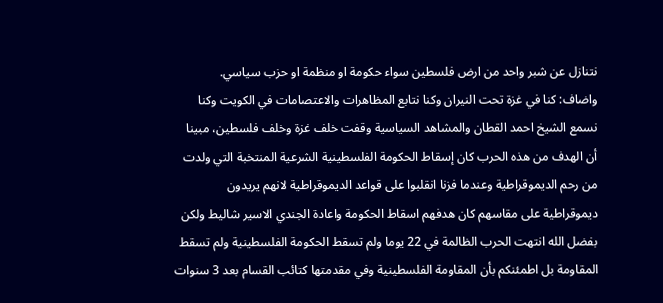نتنازل عن شبر واحد من ارض فلسطين سواء حكومة او منظمة او حزب سياسي.
واضاف: كنا في غزة تحت النيران وكنا نتابع المظاهرات والاعتصامات في الكويت وكنا نسمع الشيخ احمد القطان والمشاهد السياسية وقفت خلف غزة وخلف فلسطين، مبينا أن الهدف من هذه الحرب كان إسقاط الحكومة الفلسطينية الشرعية المنتخبة التي ولدت من رحم الديموقراطية وعندما فزنا انقلبوا على قواعد الديموقراطية لانهم يريدون ديموقراطية على مقاسهم كان هدفهم اسقاط الحكومة واعادة الجندي الاسير شاليط ولكن بفضل الله انتهت الحرب الظالمة في 22 يوما ولم تسقط الحكومة الفلسطينية ولم تسقط المقاومة بل اطمئنكم بأن المقاومة الفلسطينية وفي مقدمتها كتائب القسام بعد 3 سنوات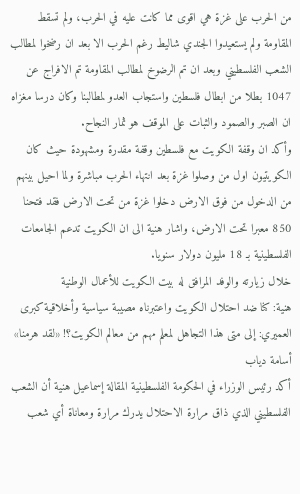من الحرب على غزة هي اقوى مما كانت عليه في الحرب، ولم تسقط المقاومة ولم يستعيدوا الجندي شاليط رغم الحرب الا بعد ان رضخوا لمطالب الشعب الفلسطيني وبعد ان تم الرضوخ لمطالب المقاومة تم الافراج عن 1047 بطلا من ابطال فلسطين واستجاب العدو لمطالبنا وكان درسا مغزاه ان الصبر والصمود والثبات على الموقف هو ثمار النجاح.
وأكد ان وقفة الكويت مع فلسطين وقفة مقدرة ومشهودة حيث كان الكويتيون اول من وصلوا غزة بعد انتهاء الحرب مباشرة ولما احيل بينهم من الدخول من فوق الارض دخلوا غزة من تحت الارض فقد فتحنا 850 معبرا تحت الارض، واشار هنية الى ان الكويت تدعم الجامعات الفلسطينية بـ 18 مليون دولار سنويا.
خلال زيارته والوفد المرافق له بيت الكويت للأعمال الوطنية
هنية: كنا ضد احتلال الكويت واعتبرناه مصيبة سياسية وأخلاقية كبرى
العميري: إلى متى هذا التجاهل لمعلم مهم من معالم الكويت؟! «لقد هرمنا»
أسامة دياب
أكد رئيس الوزراء في الحكومة الفلسطينية المقالة إسماعيل هنية أن الشعب الفلسطيني الذي ذاق مرارة الاحتلال يدرك مرارة ومعاناة أي شعب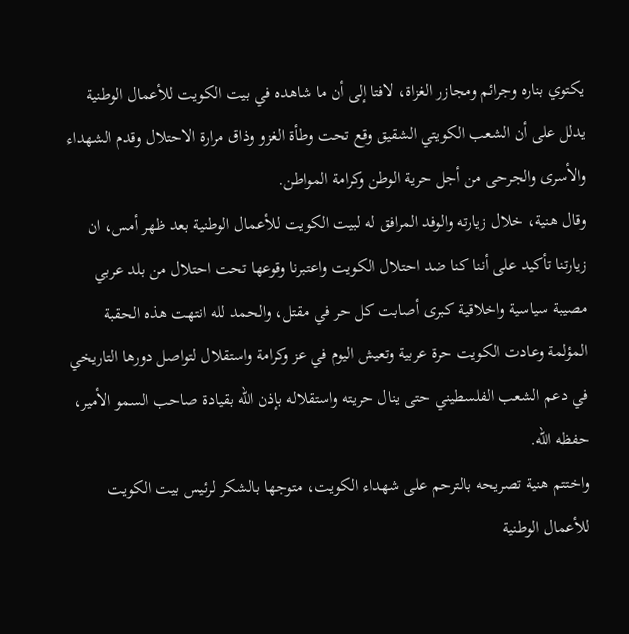يكتوي بناره وجرائم ومجازر الغزاة، لافتا إلى أن ما شاهده في بيت الكويت للأعمال الوطنية يدلل على أن الشعب الكويتي الشقيق وقع تحت وطأة الغزو وذاق مرارة الاحتلال وقدم الشهداء والأسرى والجرحى من أجل حرية الوطن وكرامة المواطن.
وقال هنية، خلال زيارته والوفد المرافق له لبيت الكويت للأعمال الوطنية بعد ظهر أمس، ان زيارتنا تأكيد على أننا كنا ضد احتلال الكويت واعتبرنا وقوعها تحت احتلال من بلد عربي مصيبة سياسية واخلاقية كبرى أصابت كل حر في مقتل، والحمد لله انتهت هذه الحقبة المؤلمة وعادت الكويت حرة عربية وتعيش اليوم في عز وكرامة واستقلال لتواصل دورها التاريخي في دعم الشعب الفلسطيني حتى ينال حريته واستقلاله بإذن الله بقيادة صاحب السمو الأمير، حفظه الله.
واختتم هنية تصريحه بالترحم على شهداء الكويت، متوجها بالشكر لرئيس بيت الكويت للأعمال الوطنية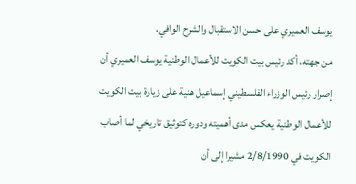يوسف العميري على حسن الاستقبال والشرح الوافي.
من جهته، أكد رئيس بيت الكويت للأعمال الوطنية يوسف العميري أن إصرار رئيس الوزراء الفلسطيني إسماعيل هنية على زيارة بيت الكويت للأعمال الوطنية يعكس مدى أهميته ودوره كتوثيق تاريخي لما أصاب الكويت في 2/8/1990 مشيرا إلى أن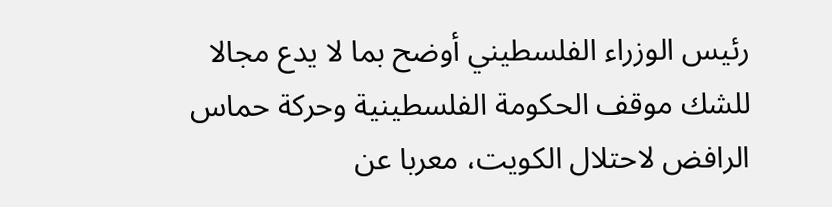رئيس الوزراء الفلسطيني أوضح بما لا يدع مجالا للشك موقف الحكومة الفلسطينية وحركة حماس الرافض لاحتلال الكويت، معربا عن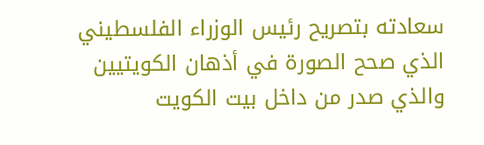سعادته بتصريح رئيس الوزراء الفلسطيني الذي صحح الصورة في أذهان الكويتيين والذي صدر من داخل بيت الكويت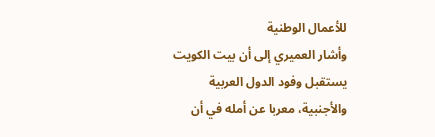للأعمال الوطنية
وأشار العميري إلى أن بيت الكويت يستقبل وفود الدول العربية والأجنبية، معربا عن أمله في أن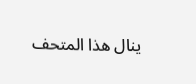ينال هذا المتحف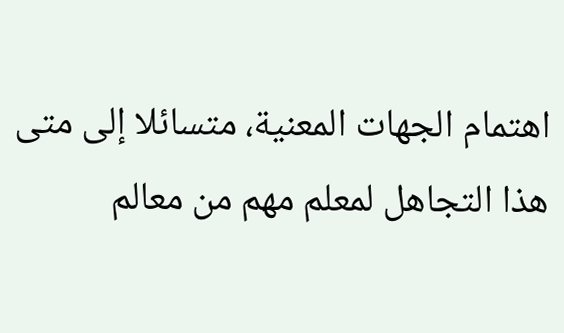اهتمام الجهات المعنية، متسائلا إلى متى هذا التجاهل لمعلم مهم من معالم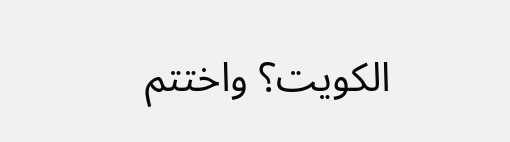الكويت؟ واختتم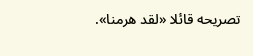تصريحه قائلا «لقد هرمنا».